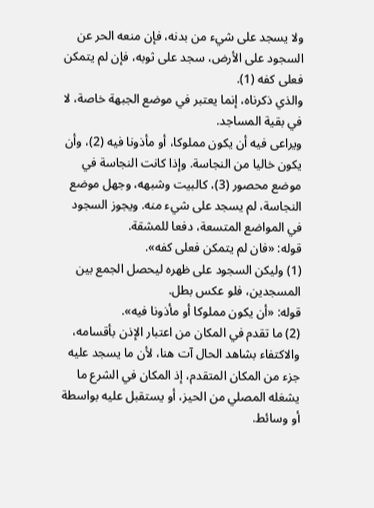ولا يسجد على شيء من بدنه، فإن منعه الحر عن السجود على الأرض، سجد على ثوبه، فإن لم يتمكن فعلى كفه (1).
والذي ذكرناه، إنما يعتبر في موضع الجبهة خاصة، لا في بقية المساجد.
ويراعى فيه أن يكون مملوكا، أو مأذونا فيه (2)، وأن يكون خاليا من النجاسة. وإذا كانت النجاسة في موضع محصور (3)، كالبيت وشبهه، وجهل موضع النجاسة، لم يسجد على شيء منه. ويجوز السجود في المواضع المتسعة، دفعا للمشقة.
قوله: «فان لم يتمكن فعلى كفه».
(1) وليكن السجود على ظهره ليحصل الجمع بين المسجدين، فلو عكس بطل.
قوله: «أن يكون مملوكا أو مأذونا فيه».
(2) ما تقدم في المكان من اعتبار الإذن بأقسامه، والاكتفاء بشاهد الحال آت هنا، لأن ما يسجد عليه جزء من المكان المتقدم، إذ المكان في الشرع ما يشغله المصلي من الحيز، أو يستقبل عليه بواسطة أو وسائط.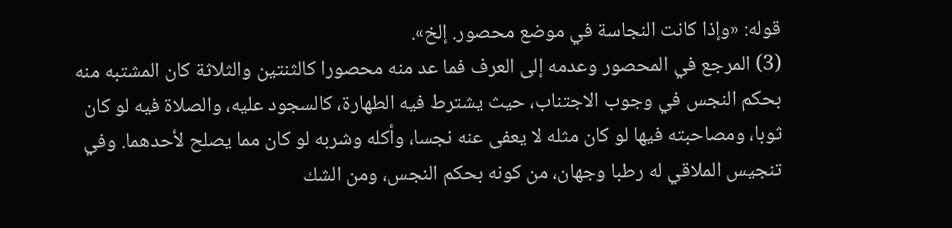قوله: «وإذا كانت النجاسة في موضع محصور. إلخ».
(3) المرجع في المحصور وعدمه إلى العرف فما عد منه محصورا كالثنتين والثلاثة كان المشتبه منه بحكم النجس في وجوب الاجتناب، حيث يشترط فيه الطهارة، كالسجود عليه، والصلاة فيه لو كان ثوبا، ومصاحبته فيها لو كان مثله لا يعفى عنه نجسا، وأكله وشربه لو كان مما يصلح لأحدهما. وفي تنجيس الملاقي له رطبا وجهان، من كونه بحكم النجس، ومن الشك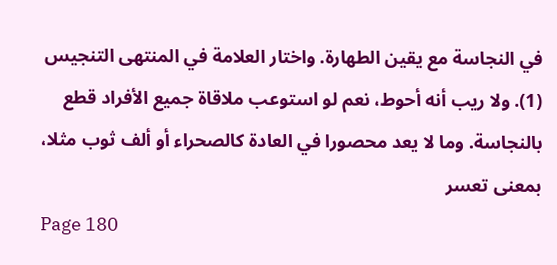في النجاسة مع يقين الطهارة. واختار العلامة في المنتهى التنجيس (1). ولا ريب أنه أحوط، نعم لو استوعب ملاقاة جميع الأفراد قطع بالنجاسة. وما لا يعد محصورا في العادة كالصحراء أو ألف ثوب مثلا، بمعنى تعسر
Page 180